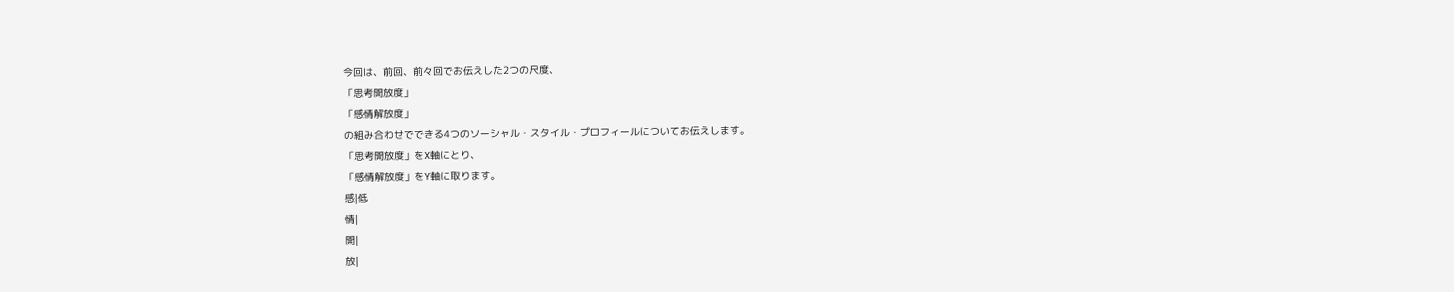今回は、前回、前々回でお伝えした2つの尺度、
「思考開放度」
「感情解放度」
の組み合わせでできる4つのソーシャル・スタイル・プロフィールについてお伝えします。
「思考開放度」をX軸にとり、
「感情解放度」をY軸に取ります。
感|低
情|
開|
放|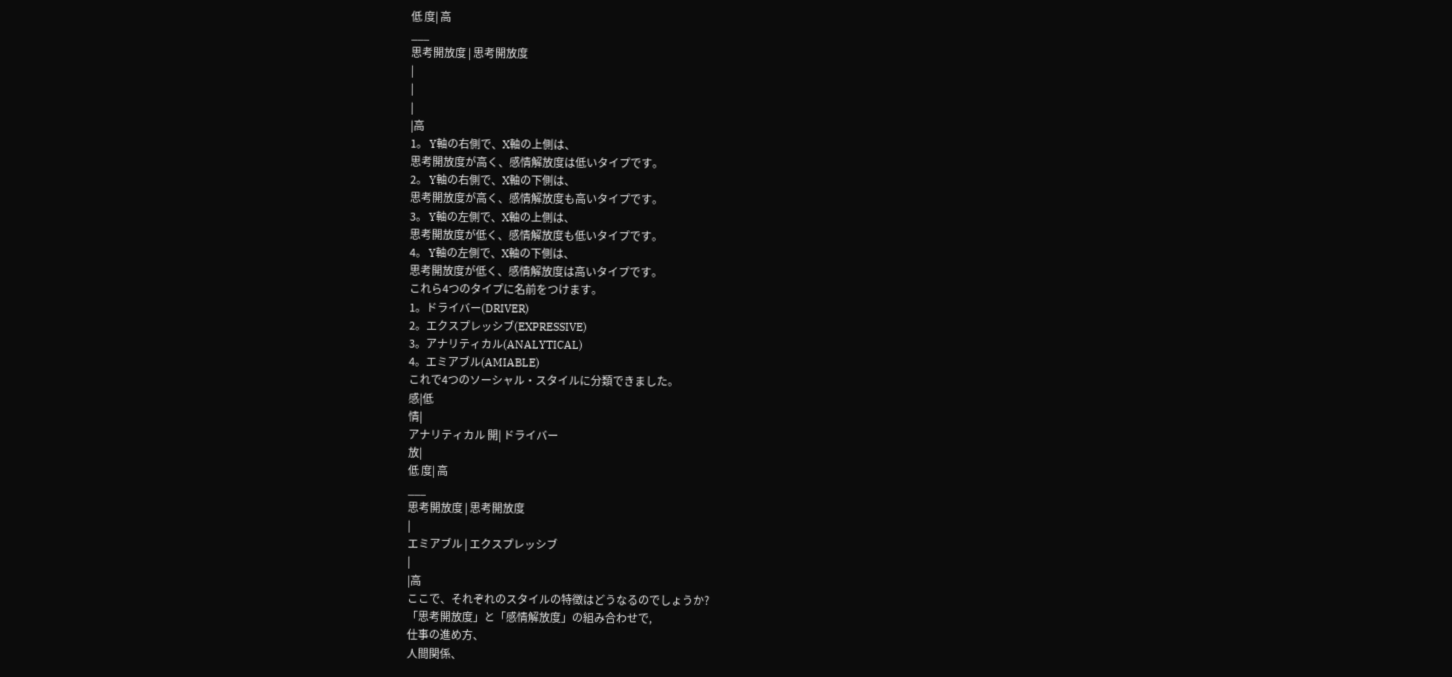低 度| 高
___
思考開放度 | 思考開放度
|
|
|
|高
1。 Y軸の右側で、X軸の上側は、
思考開放度が高く、感情解放度は低いタイプです。
2。 Y軸の右側で、X軸の下側は、
思考開放度が高く、感情解放度も高いタイプです。
3。 Y軸の左側で、X軸の上側は、
思考開放度が低く、感情解放度も低いタイプです。
4。 Y軸の左側で、X軸の下側は、
思考開放度が低く、感情解放度は高いタイプです。
これら4つのタイプに名前をつけます。
1。ドライバー(DRIVER)
2。エクスプレッシブ(EXPRESSIVE)
3。アナリティカル(ANALYTICAL)
4。エミアブル(AMIABLE)
これで4つのソーシャル・スタイルに分類できました。
感|低
情|
アナリティカル 開| ドライバー
放|
低 度| 高
___
思考開放度 | 思考開放度
|
エミアブル | エクスプレッシブ
|
|高
ここで、それぞれのスタイルの特徴はどうなるのでしょうか?
「思考開放度」と「感情解放度」の組み合わせで,
仕事の進め方、
人間関係、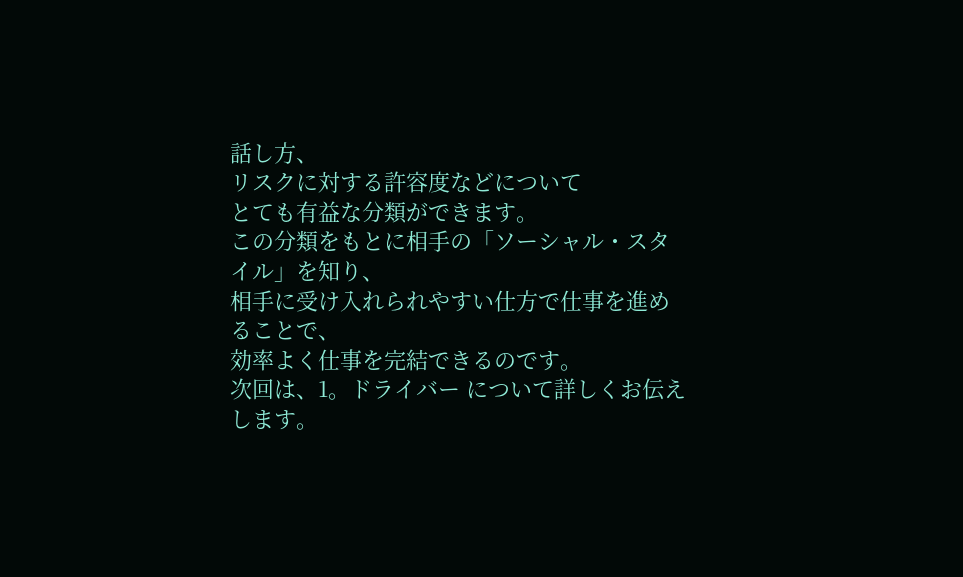話し方、
リスクに対する許容度などについて
とても有益な分類ができます。
この分類をもとに相手の「ソーシャル・スタイル」を知り、
相手に受け入れられやすい仕方で仕事を進めることで、
効率よく仕事を完結できるのです。
次回は、1。ドライバー について詳しくお伝えします。